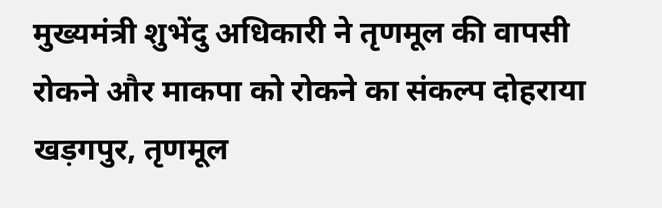मुख्यमंत्री शुभेंदु अधिकारी ने तृणमूल की वापसी रोकने और माकपा को रोकने का संकल्प दोहराया
खड़गपुर, तृणमूल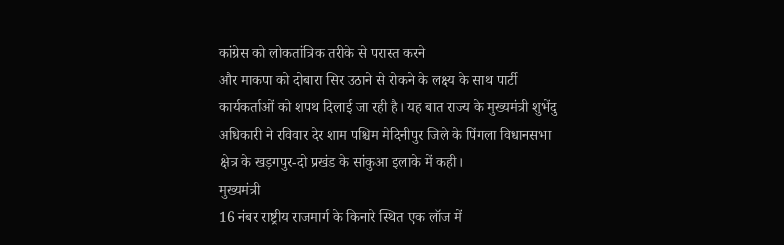कांग्रेस को लोकतांत्रिक तरीके से परास्त करने
और माकपा को दोबारा सिर उठाने से रोकने के लक्ष्य के साथ पार्टी
कार्यकर्ताओं को शपथ दिलाई जा रही है। यह बात राज्य के मुख्यमंत्री शुभेंदु
अधिकारी ने रविवार देर शाम पश्चिम मेदिनीपुर जिले के पिंगला विधानसभा
क्षेत्र के खड़गपुर-दो प्रखंड के सांकुआ इलाके में कही।
मुख्यमंत्री
16 नंबर राष्ट्रीय राजमार्ग के किनारे स्थित एक लॉज में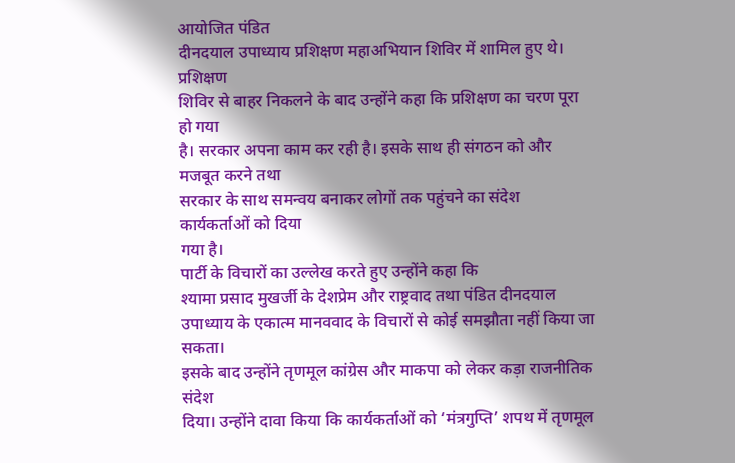आयोजित पंडित
दीनदयाल उपाध्याय प्रशिक्षण महाअभियान शिविर में शामिल हुए थे। प्रशिक्षण
शिविर से बाहर निकलने के बाद उन्होंने कहा कि प्रशिक्षण का चरण पूरा हो गया
है। सरकार अपना काम कर रही है। इसके साथ ही संगठन को और मजबूत करने तथा
सरकार के साथ समन्वय बनाकर लोगों तक पहुंचने का संदेश कार्यकर्ताओं को दिया
गया है।
पार्टी के विचारों का उल्लेख करते हुए उन्होंने कहा कि
श्यामा प्रसाद मुखर्जी के देशप्रेम और राष्ट्रवाद तथा पंडित दीनदयाल
उपाध्याय के एकात्म मानववाद के विचारों से कोई समझौता नहीं किया जा सकता।
इसके बाद उन्होंने तृणमूल कांग्रेस और माकपा को लेकर कड़ा राजनीतिक संदेश
दिया। उन्होंने दावा किया कि कार्यकर्ताओं को ‘मंत्रगुप्ति’ शपथ में तृणमूल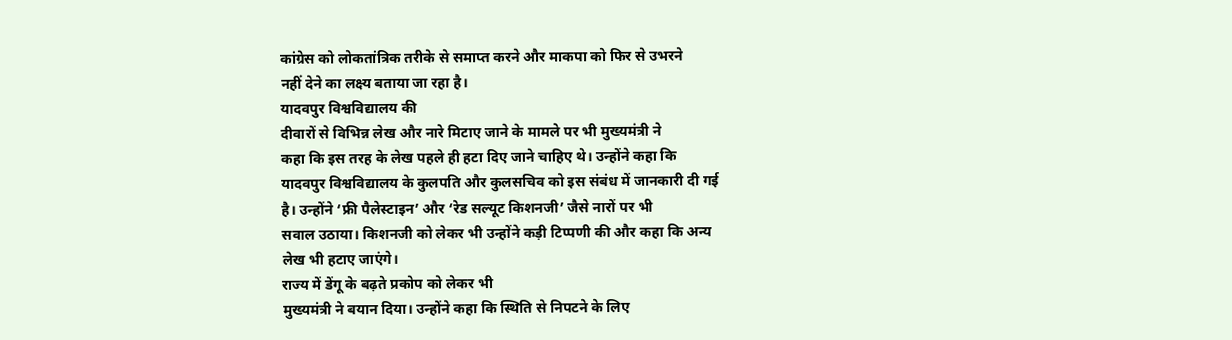कांग्रेस को लोकतांत्रिक तरीके से समाप्त करने और माकपा को फिर से उभरने
नहीं देने का लक्ष्य बताया जा रहा है।
यादवपुर विश्वविद्यालय की
दीवारों से विभिन्न लेख और नारे मिटाए जाने के मामले पर भी मुख्यमंत्री ने
कहा कि इस तरह के लेख पहले ही हटा दिए जाने चाहिए थे। उन्होंने कहा कि
यादवपुर विश्वविद्यालय के कुलपति और कुलसचिव को इस संबंध में जानकारी दी गई
है। उन्होंने ‘फ्री पैलेस्टाइन’ और ‘रेड सल्यूट किशनजी’ जैसे नारों पर भी
सवाल उठाया। किशनजी को लेकर भी उन्होंने कड़ी टिप्पणी की और कहा कि अन्य
लेख भी हटाए जाएंगे।
राज्य में डेंगू के बढ़ते प्रकोप को लेकर भी
मुख्यमंत्री ने बयान दिया। उन्होंने कहा कि स्थिति से निपटने के लिए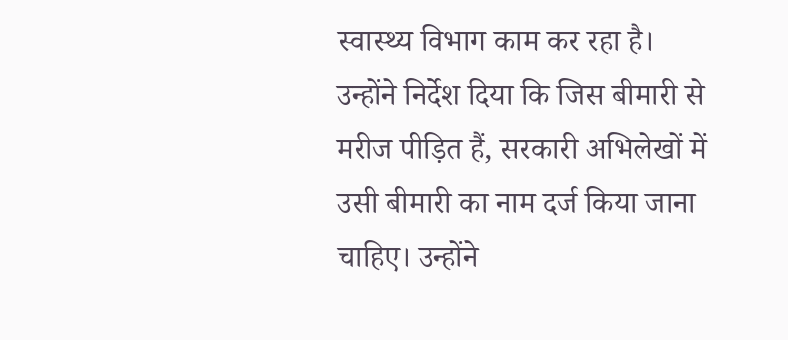स्वास्थ्य विभाग काम कर रहा है। उन्होंने निर्देश दिया कि जिस बीमारी से
मरीज पीड़ित हैं, सरकारी अभिलेखों में उसी बीमारी का नाम दर्ज किया जाना
चाहिए। उन्होंने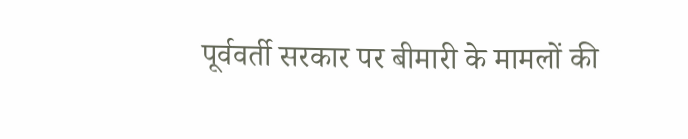पूर्ववर्ती सरकार पर बीमारी के मामलों की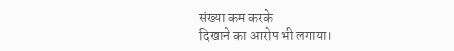संख्या कम करके
दिखाने का आरोप भी लगाया।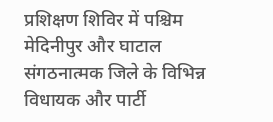प्रशिक्षण शिविर में पश्चिम मेदिनीपुर और घाटाल संगठनात्मक जिले के विभिन्न विधायक और पार्टी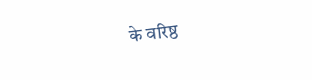के वरिष्ठ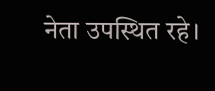नेता उपस्थित रहे।